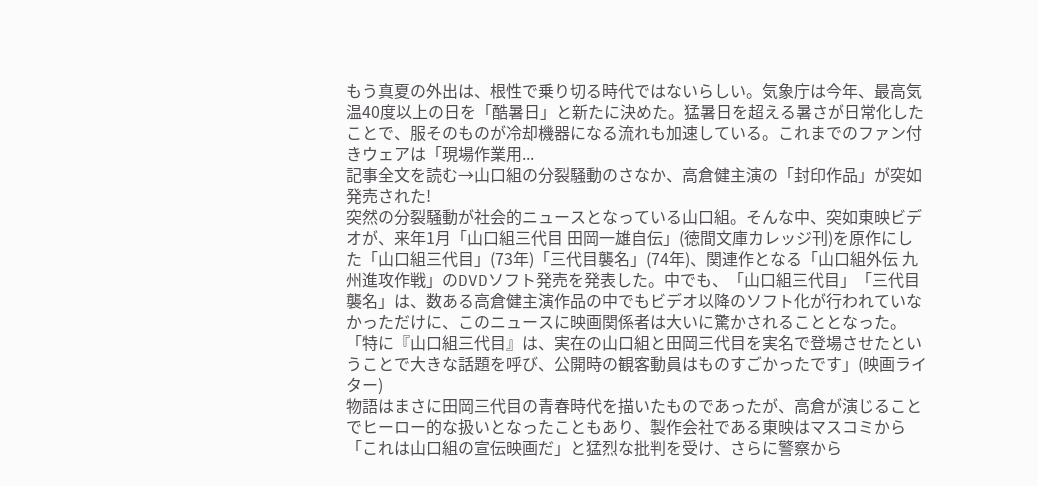もう真夏の外出は、根性で乗り切る時代ではないらしい。気象庁は今年、最高気温40度以上の日を「酷暑日」と新たに決めた。猛暑日を超える暑さが日常化したことで、服そのものが冷却機器になる流れも加速している。これまでのファン付きウェアは「現場作業用...
記事全文を読む→山口組の分裂騒動のさなか、高倉健主演の「封印作品」が突如発売された!
突然の分裂騒動が社会的ニュースとなっている山口組。そんな中、突如東映ビデオが、来年1月「山口組三代目 田岡一雄自伝」(徳間文庫カレッジ刊)を原作にした「山口組三代目」(73年)「三代目襲名」(74年)、関連作となる「山口組外伝 九州進攻作戦」のDVDソフト発売を発表した。中でも、「山口組三代目」「三代目襲名」は、数ある高倉健主演作品の中でもビデオ以降のソフト化が行われていなかっただけに、このニュースに映画関係者は大いに驚かされることとなった。
「特に『山口組三代目』は、実在の山口組と田岡三代目を実名で登場させたということで大きな話題を呼び、公開時の観客動員はものすごかったです」(映画ライター)
物語はまさに田岡三代目の青春時代を描いたものであったが、高倉が演じることでヒーロー的な扱いとなったこともあり、製作会社である東映はマスコミから「これは山口組の宣伝映画だ」と猛烈な批判を受け、さらに警察から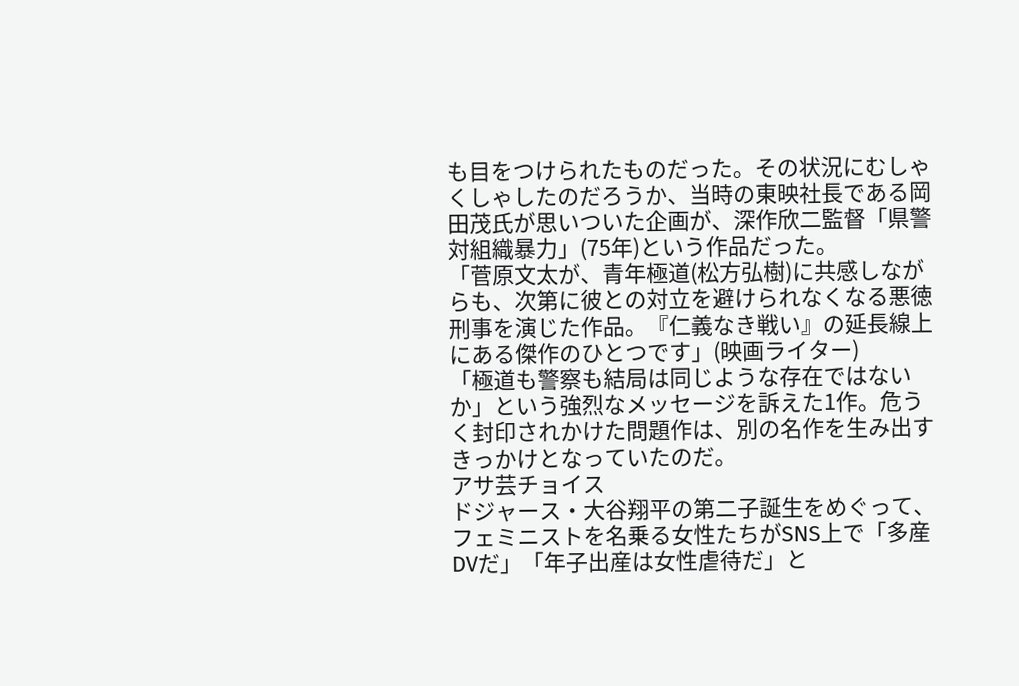も目をつけられたものだった。その状況にむしゃくしゃしたのだろうか、当時の東映社長である岡田茂氏が思いついた企画が、深作欣二監督「県警対組織暴力」(75年)という作品だった。
「菅原文太が、青年極道(松方弘樹)に共感しながらも、次第に彼との対立を避けられなくなる悪徳刑事を演じた作品。『仁義なき戦い』の延長線上にある傑作のひとつです」(映画ライター)
「極道も警察も結局は同じような存在ではないか」という強烈なメッセージを訴えた1作。危うく封印されかけた問題作は、別の名作を生み出すきっかけとなっていたのだ。
アサ芸チョイス
ドジャース・大谷翔平の第二子誕生をめぐって、フェミニストを名乗る女性たちがSNS上で「多産DVだ」「年子出産は女性虐待だ」と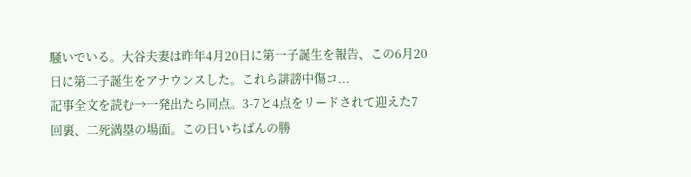騒いでいる。大谷夫妻は昨年4月20日に第一子誕生を報告、この6月20日に第二子誕生をアナウンスした。これら誹謗中傷コ...
記事全文を読む→一発出たら同点。3-7と4点をリードされて迎えた7回裏、二死満塁の場面。この日いちばんの勝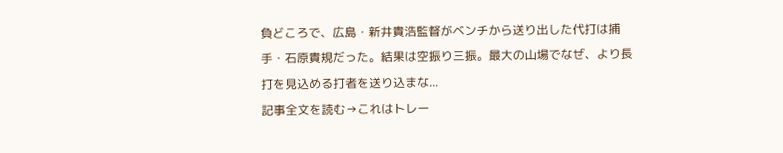負どころで、広島・新井貴浩監督がベンチから送り出した代打は捕手・石原貴規だった。結果は空振り三振。最大の山場でなぜ、より長打を見込める打者を送り込まな...
記事全文を読む→これはトレー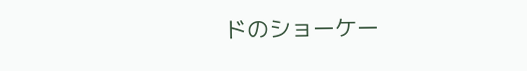ドのショーケー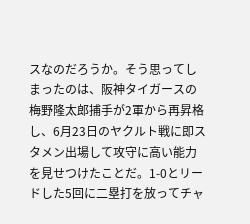スなのだろうか。そう思ってしまったのは、阪神タイガースの梅野隆太郎捕手が2軍から再昇格し、6月23日のヤクルト戦に即スタメン出場して攻守に高い能力を見せつけたことだ。1-0とリードした5回に二塁打を放ってチャ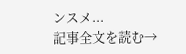ンスメ...
記事全文を読む→